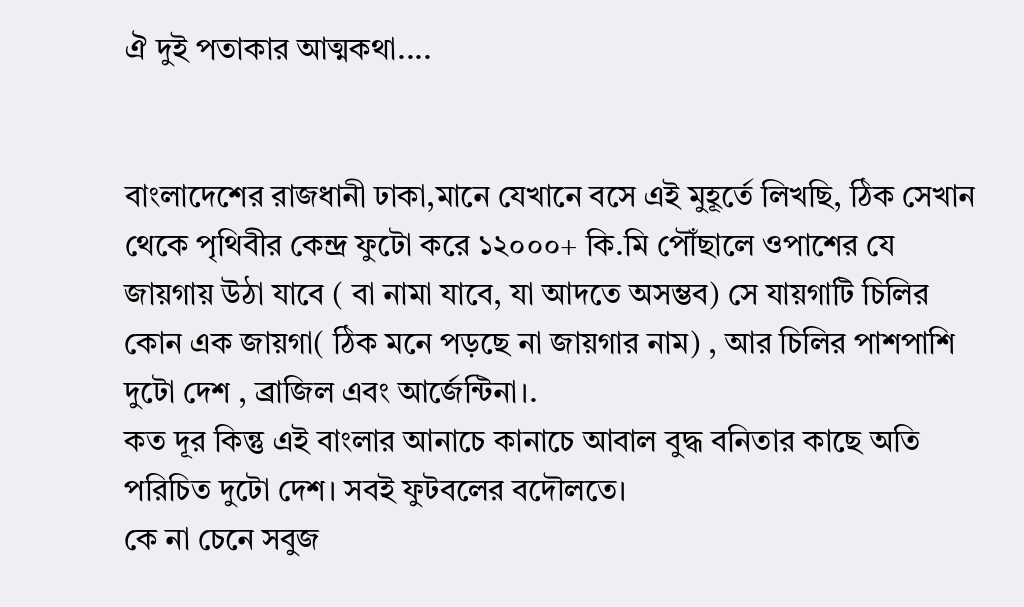ঐ দুই পতাকার আত্মকথা....


বাংলাদেশের রাজধানী ঢাকা,মানে যেখানে বসে এই মুহূর্তে লিখছি, ঠিক সেখান থেকে পৃথিবীর কেন্দ্র ফুটো করে ১২০০০+ কি.মি পৌঁছালে ওপাশের যে জায়গায় উঠা যাবে ( বা নামা যাবে, যা আদতে অসম্ভব) সে যায়গাটি চিলির কোন এক জায়গা( ঠিক মনে পড়ছে না জায়গার নাম) , আর চিলির পাশপাশি দুটো দেশ , ব্রাজিল এবং আর্জেন্টিনা।.
কত দূর কিন্তু এই বাংলার আনাচে কানাচে আবাল বুদ্ধ বনিতার কাছে অতি পরিচিত দুটো দেশ। সবই ফুটবলের বদৌলতে।
কে না চেনে সবুজ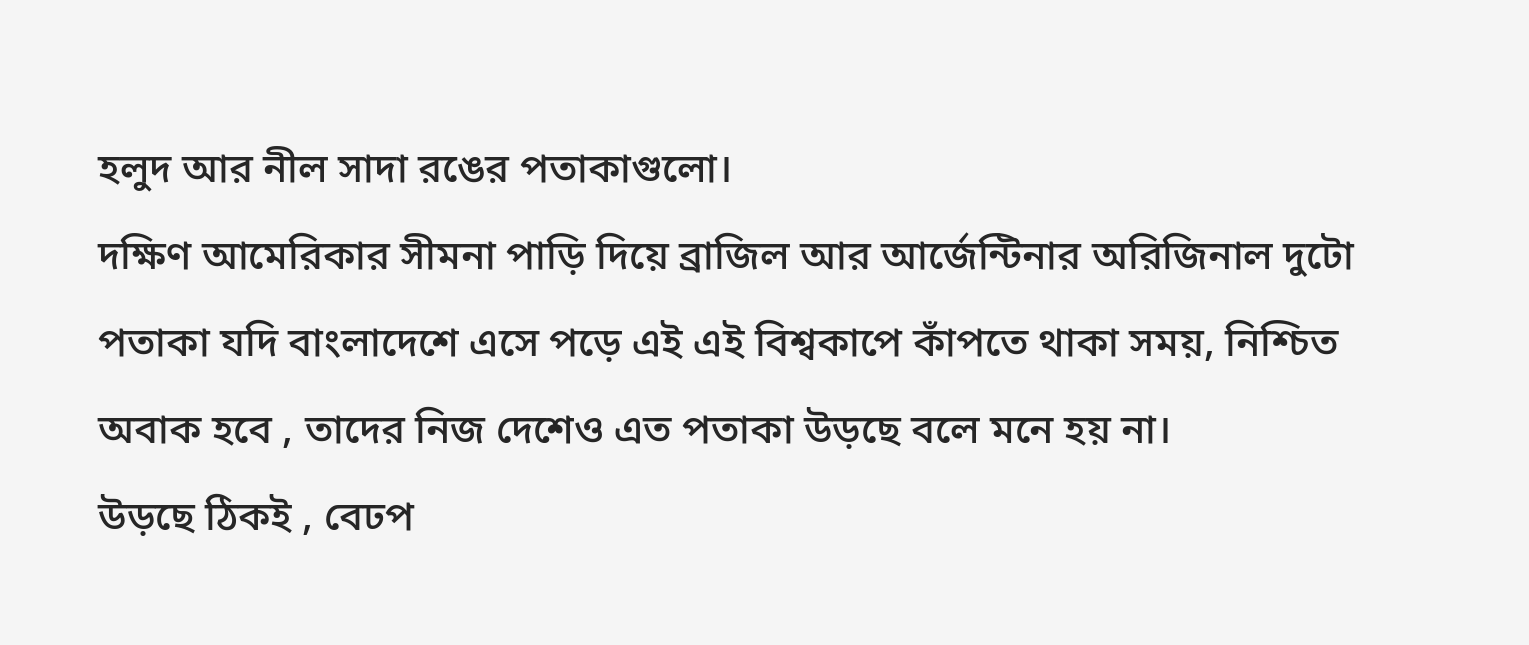হলুদ আর নীল সাদা রঙের পতাকাগুলো।
দক্ষিণ আমেরিকার সীমনা পাড়ি দিয়ে ব্রাজিল আর আর্জেন্টিনার অরিজিনাল দুটো পতাকা যদি বাংলাদেশে এসে পড়ে এই এই বিশ্বকাপে কাঁপতে থাকা সময়, নিশ্চিত অবাক হবে , তাদের নিজ দেশেও এত পতাকা উড়ছে বলে মনে হয় না।
উড়ছে ঠিকই , বেঢপ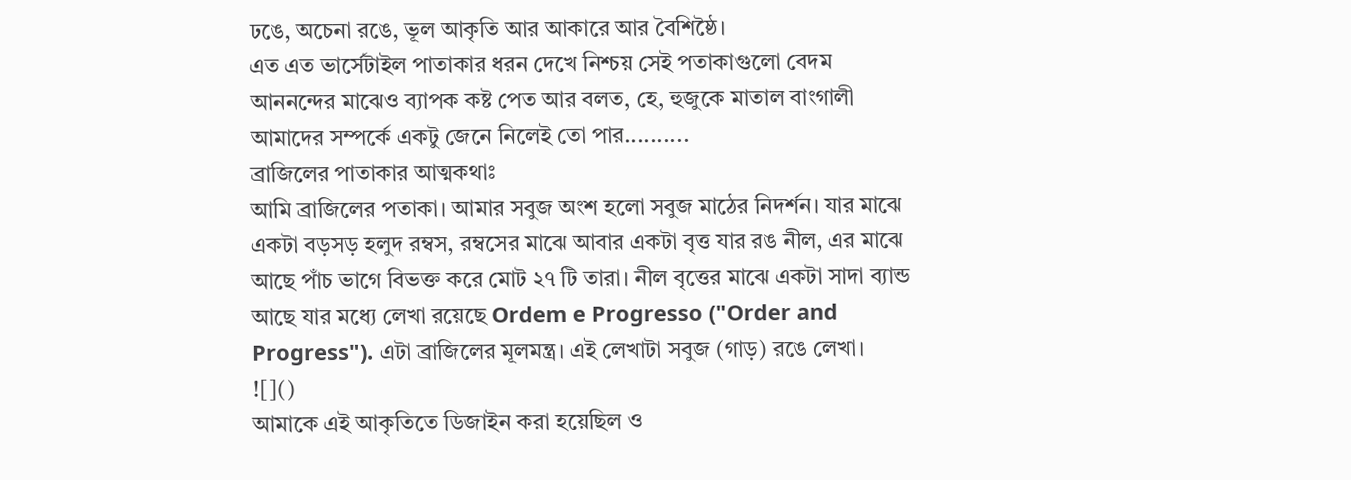ঢঙে, অচেনা রঙে, ভূল আকৃতি আর আকারে আর বৈশিষ্ঠৈ।
এত এত ভার্সেটাইল পাতাকার ধরন দেখে নিশ্চয় সেই পতাকাগুলো বেদম আননন্দের মাঝেও ব্যাপক কষ্ট পেত আর বলত, হে, হুজুকে মাতাল বাংগালী আমাদের সম্পর্কে একটু জেনে নিলেই তো পার..........
ব্রাজিলের পাতাকার আত্মকথাঃ
আমি ব্রাজিলের পতাকা। আমার সবুজ অংশ হলো সবুজ মাঠের নিদর্শন। যার মাঝে একটা বড়সড় হলুদ রম্বস, রম্বসের মাঝে আবার একটা বৃত্ত যার রঙ নীল, এর মাঝে আছে পাঁচ ভাগে বিভক্ত করে মোট ২৭ টি তারা। নীল বৃত্তের মাঝে একটা সাদা ব্যান্ড আছে যার মধ্যে লেখা রয়েছে Ordem e Progresso ("Order and Progress"). এটা ব্রাজিলের মূলমন্ত্র। এই লেখাটা সবুজ (গাড়) রঙে লেখা।
![]()
আমাকে এই আকৃতিতে ডিজাইন করা হয়েছিল ও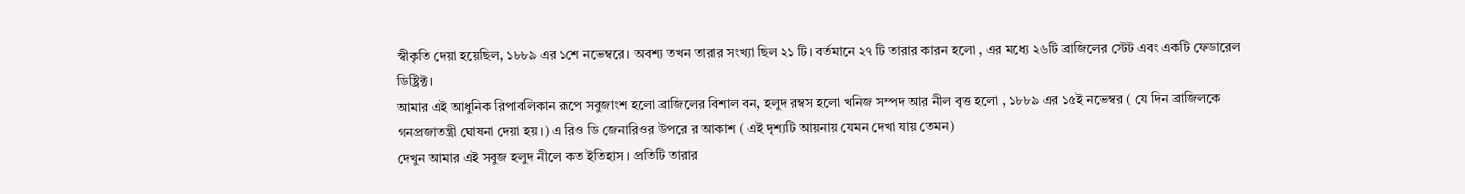স্বীকৃতি দেয়া হয়েছিল, ১৮৮৯ এর ১শে নভেম্বরে। অবশ্য তখন তারার সংখ্যা ছিল ২১ টি। বর্তমানে ২৭ টি তারার কারন হলো , এর মধ্যে ২৬টি ব্রাজিলের স্টেট এবং একটি ফেডারেল ডিষ্ট্রিক্ট।
আমার এই আধুনিক রিপাবলিকান রূপে সবুজাংশ হলো ব্রাজিলের বিশাল বন, হলুদ রম্বস হলো খনিজ সম্পদ আর নীল বৃত্ত হলো , ১৮৮৯ এর ১৫ই নভেম্বর ( যে দিন ব্রাজিলকে গনপ্রজাতন্ত্রী ঘোষনা দেয়া হয়।) এ রিও ডি জেনারিওর উপরে র আকাশ ( এই দৃশ্যটি আয়নায় যেমন দেখা যায় তেমন)
দেখুন আমার এই সবুজ হলুদ নীলে কত ইতিহাস । প্রতিটি তারার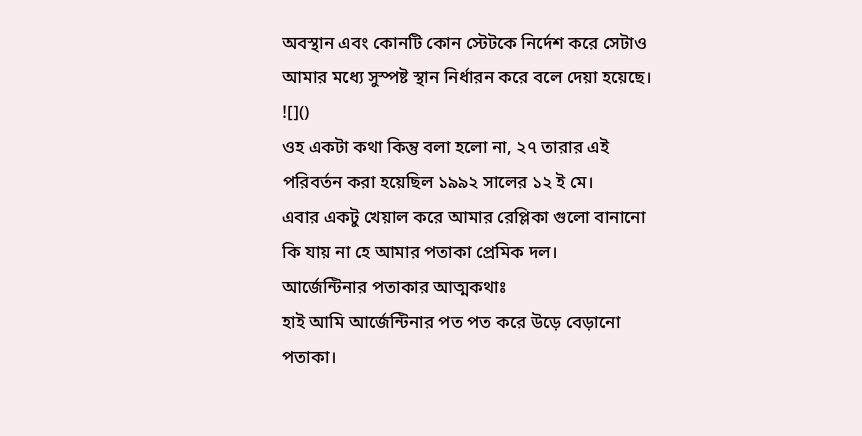অবস্থান এবং কোনটি কোন স্টেটকে নির্দেশ করে সেটাও আমার মধ্যে সুস্পষ্ট স্থান নির্ধারন করে বলে দেয়া হয়েছে।
![]()
ওহ একটা কথা কিন্তু বলা হলো না, ২৭ তারার এই পরিবর্তন করা হয়েছিল ১৯৯২ সালের ১২ ই মে।
এবার একটু খেয়াল করে আমার রেপ্লিকা গুলো বানানো কি যায় না হে আমার পতাকা প্রেমিক দল।
আর্জেন্টিনার পতাকার আত্মকথাঃ
হাই আমি আর্জেন্টিনার পত পত করে উড়ে বেড়ানো পতাকা।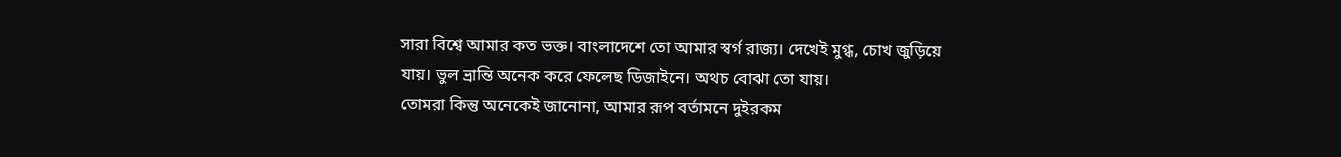সারা বিশ্বে আমার কত ভক্ত। বাংলাদেশে তো আমার স্বর্গ রাজ্য। দেখেই মুগ্ধ, চোখ জুড়িয়ে যায়। ভুল ভ্রান্তি অনেক করে ফেলেছ ডিজাইনে। অথচ বোঝা তো যায়।
তোমরা কিন্তু অনেকেই জানোনা, আমার রূপ বর্তামনে দুইরকম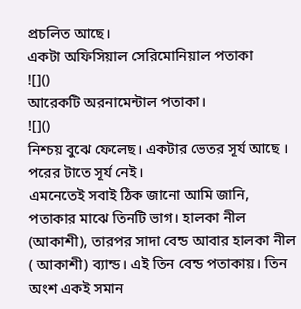প্রচলিত আছে।
একটা অফিসিয়াল সেরিমোনিয়াল পতাকা
![]()
আরেকটি অরনামেন্টাল পতাকা।
![]()
নিশ্চয় বুঝে ফেলেছ। একটার ভেতর সূর্য আছে । পরের টাতে সূর্য নেই।
এমনেতেই সবাই ঠিক জানো আমি জানি, পতাকার মাঝে তিনটি ভাগ। হালকা নীল (আকাশী), তারপর সাদা বেন্ড আবার হালকা নীল ( আকাশী) ব্যান্ড। এই তিন বেন্ড পতাকায়। তিন অংশ একই সমান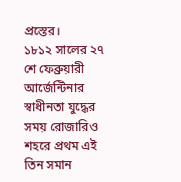প্রস্তের।
১৮১২ সালের ২৭ শে ফেব্রুয়ারী আর্জেন্টিনার স্বাধীনতা যুদ্ধের সময় রোজারিও শহরে প্রথম এই তিন সমান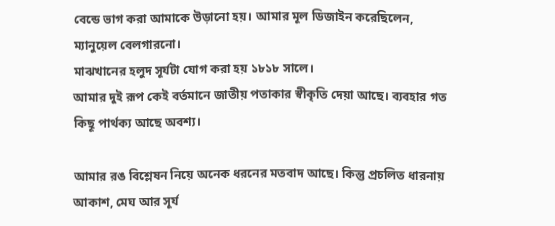বেন্ডে ভাগ করা আমাকে উড়ানো হয়। আমার মূল ডিজাইন করেছিলেন, ম্যানুয়েল বেলগারনো।
মাঝখানের হলুদ সূর্যটা যোগ করা হয় ১৮১৮ সালে।
আমার দুই রূপ কেই বর্তমানে জাতীয় পতাকার স্বীকৃতি দেয়া আছে। ব্যবহার গত কিছূ পার্থক্য আছে অবশ্য।

আমার রঙ বিশ্লেষন নিয়ে অনেক ধরনের মতবাদ আছে। কিন্তু প্রচলিত ধারনায় আকাশ, মেঘ আর সূর্য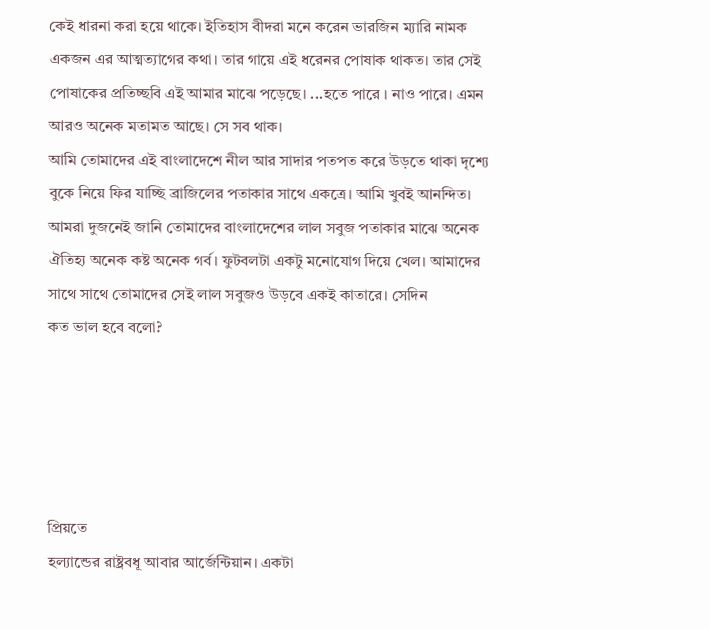কেই ধারনা করা হয়ে থাকে। ইতিহাস বীদরা মনে করেন ভারজিন ম্যারি নামক একজন এর আত্মত্যাগের কথা। তার গায়ে এই ধরেনর পোষাক থাকত। তার সেই পোষাকের প্রতিচ্ছবি এই আমার মাঝে পড়েছে। ...হতে পারে । নাও পারে। এমন আরও অনেক মতামত আছে। সে সব থাক।
আমি তোমাদের এই বাংলাদেশে নীল আর সাদার পতপত করে উড়তে থাকা দৃশ্যে বুকে নিয়ে ফির যাচ্ছি ব্রাজিলের পতাকার সাথে একত্রে। আমি খুবই আনন্দিত।
আমরা দুজনেই জানি তোমাদের বাংলাদেশের লাল সবুজ পতাকার মাঝে অনেক ঐতিহ্য অনেক কষ্ট অনেক গর্ব। ফুটবলটা একটু মনোযোগ দিয়ে খেল। আমাদের সাথে সাথে তোমাদের সেই লাল সবুজও উড়বে একই কাতারে। সেদিন
কত ভাল হবে বলো?





প্রিয়তে
হল্যান্ডের রাষ্ট্রবধূ আবার আর্জেন্টিয়ান। একটা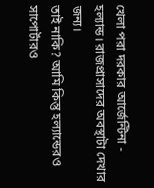খেলা পরা দরকার আর্জেন্টিনা - হল্যান্ড। রাজপ্রাসাদের অবস্থাটা দেখার জন্য।
তাই নাকি? আমি কিন্তু হল্যান্ডেরও সাপোর্টারও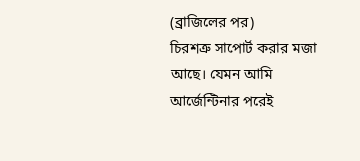(ব্রাজিলের পর)
চিরশত্রু সাপোর্ট করার মজা আছে। যেমন আমি আর্জেন্টিনার পরেই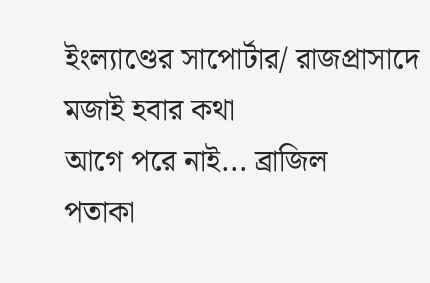ইংল্যাণ্ডের সাপোর্টার/ রাজপ্রাসাদে মজাই হবার কথা
আগে পরে নাই... ব্রাজিল
পতাকা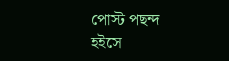পোস্ট পছন্দ হইসে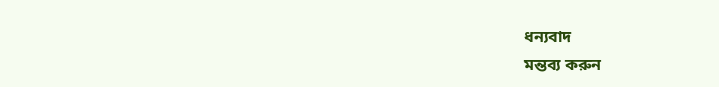ধন্যবাদ
মন্তব্য করুন